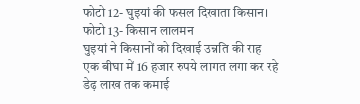फोटो 12- घुइयां की फसल दिखाता किसान।
फोटो 13- किसान लालमन
घुइयां ने किसानों को दिखाई उन्नति की राह
एक बीघा में 16 हजार रुपये लागत लगा कर रहे डेढ़ लाख तक कमाई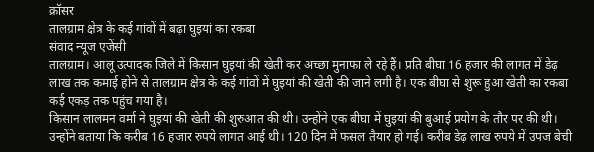क्रॉसर
तालग्राम क्षेत्र के कई गांवों में बढ़ा घुइयां का रकबा
संवाद न्यूज एजेंसी
तालग्राम। आलू उत्पादक जिले में किसान घुइयां की खेती कर अच्छा मुनाफा ले रहे हैं। प्रति बीघा 16 हजार की लागत में डेढ़ लाख तक कमाई होने से तालग्राम क्षेत्र के कई गांवों में घुइयां की खेती की जाने लगी है। एक बीघा से शुरू हुआ खेती का रकबा कई एकड़ तक पहुंच गया है।
किसान लालमन वर्मा ने घुइयां की खेती की शुरुआत की थी। उन्होंने एक बीघा में घुइयां की बुआई प्रयोग के तौर पर की थी। उन्होंने बताया कि करीब 16 हजार रुपये लागत आई थी। 120 दिन में फसल तैयार हो गई। करीब डेढ़ लाख रुपये में उपज बेची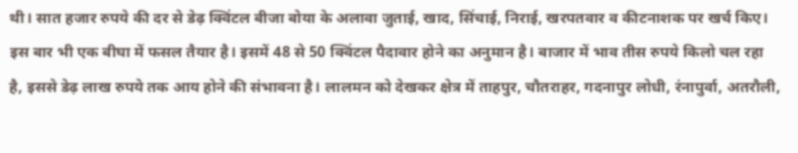थी। सात हजार रुपये की दर से डेढ़ क्विंटल बीजा बोया के अलावा जुताई, खाद, सिंचाई, निराई, खरपतवार व कीटनाशक पर खर्च किए। इस बार भी एक बीघा में फसल तैयार है। इसमें 48 से 50 क्विंटल पैदावार होने का अनुमान है। बाजार में भाव तीस रुपये किलो चल रहा है, इससे डेढ़ लाख रुपये तक आय होने की संभावना है। लालमन को देखकर क्षेत्र में ताहपुर, चौतराहर, गदनापुर लोधी, रंनापुर्वा, अतरौली,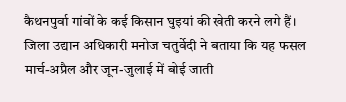कैथनपुर्वा गांवों के कई किसान घुइयां की खेती करने लगे हैं। जिला उद्यान अधिकारी मनोज चतुर्वेदी ने बताया कि यह फसल मार्च-अप्रैल और जून-जुलाई में बोई जाती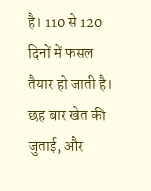है। 110 से 120 दिनों में फसल तैयार हो जाती है। छह बार खेत की जुताई, और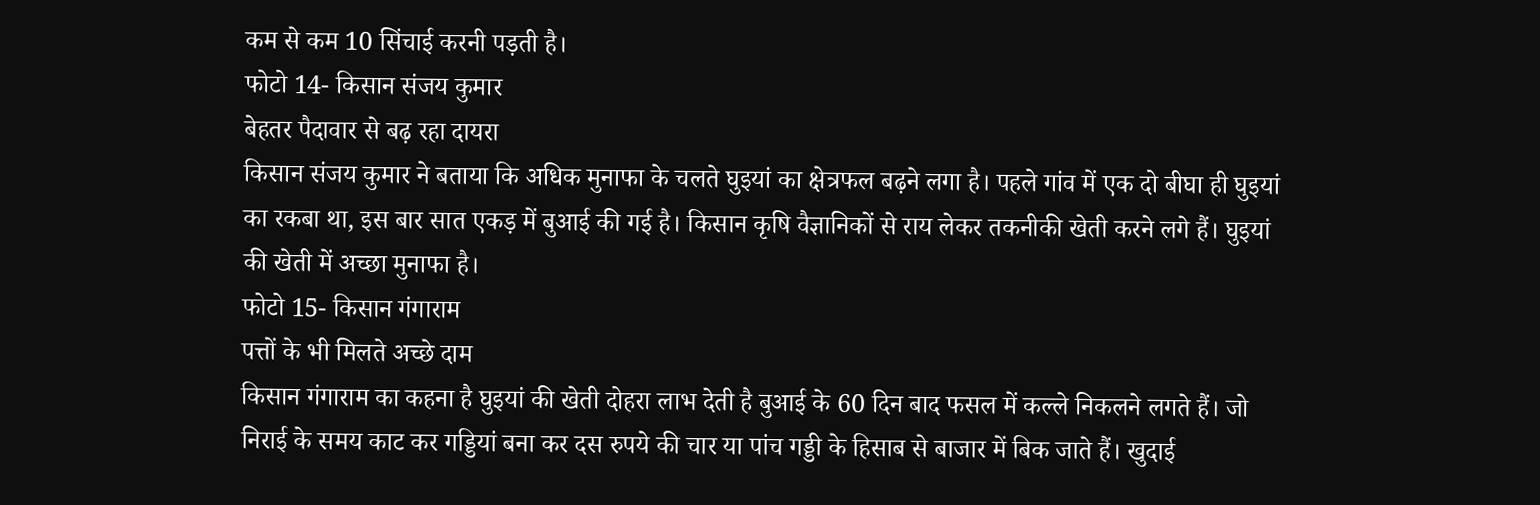कम से कम 10 सिंचाई करनी पड़ती है।
फोटो 14- किसान संजय कुमार
बेहतर पैदावार से बढ़ रहा दायरा
किसान संजय कुमार ने बताया कि अधिक मुनाफा के चलते घुइयां का क्षेत्रफल बढ़ने लगा है। पहले गांव में एक दो बीघा ही घुइयां का रकबा था, इस बार सात एकड़ में बुआई की गई है। किसान कृषि वैज्ञानिकों से राय लेकर तकनीकी खेती करने लगे हैं। घुइयां की खेती में अच्छा मुनाफा है।
फोटो 15- किसान गंगाराम
पत्तों के भी मिलते अच्छे दाम
किसान गंगाराम का कहना है घुइयां की खेती दोहरा लाभ देती है बुआई के 60 दिन बाद फसल में कल्ले निकलने लगते हैं। जो निराई के समय काट कर गड्डियां बना कर दस रुपये की चार या पांच गड्डी के हिसाब से बाजार में बिक जाते हैं। खुदाई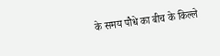के समय पौधे का बीच के किल्ले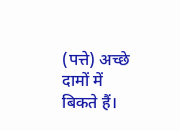(पत्ते) अच्छे दामों में बिकते हैं।